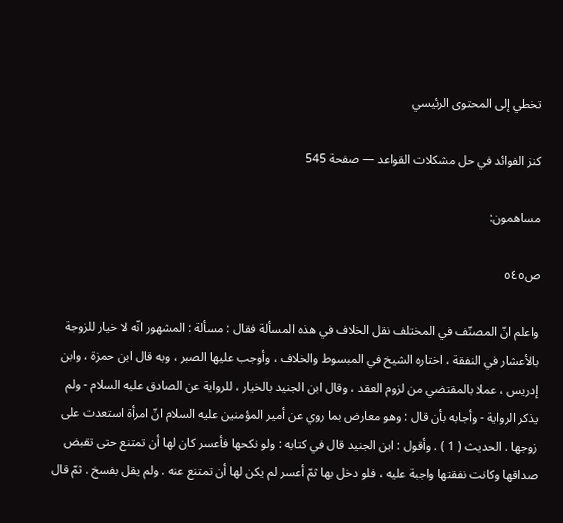تخطي إلى المحتوى الرئيسي

كنز الفوائد في حل مشكلات القواعد — صفحة 545

مساهمون:

ص٥٤٥

واعلم انّ المصنّف في المختلف نقل الخلاف في هذه المسألة فقال : مسألة : المشهور انّه لا خيار للزوجة بالأعشار في النفقة ، اختاره الشيخ في المبسوط والخلاف ، وأوجب عليها الصبر ، وبه قال ابن حمزة ، وابن إدريس ، عملا بالمقتضي من لزوم العقد ، وقال ابن الجنيد بالخيار ، للرواية عن الصادق عليه السلام - ولم يذكر الرواية - وأجابه بأن قال : وهو معارض بما روي عن أمير المؤمنين عليه السلام انّ امرأة استعدت على زوجها . الحديث ( 1 ) . وأقول : ابن الجنيد قال في كتابه : ولو نكحها فأعسر كان لها أن تمتنع حتى تقبض صداقها وكانت نفقتها واجبة عليه ، فلو دخل بها ثمّ أعسر لم يكن لها أن تمتنع عنه . ولم يقل بفسخ . ثمّ قال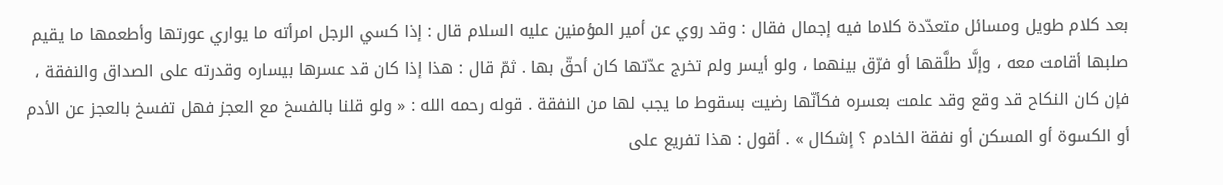بعد كلام طويل ومسائل متعدّدة كلاما فيه إجمال فقال : وقد روي عن أمير المؤمنين عليه السلام قال : إذا كسي الرجل امرأته ما يواري عورتها وأطعمها ما يقيم صلبها أقامت معه ، وإلَّا طلَّقها أو فرّق بينهما ، ولو أيسر ولم تخرج عدّتها كان أحقّ بها . ثمّ قال : هذا إذا كان قد عسرها بيساره وقدرته على الصداق والنفقة ، فإن كان النكاح قد وقع وقد علمت بعسره فكأنّها رضيت بسقوط ما يجب لها من النفقة . قوله رحمه الله : « ولو قلنا بالفسخ مع العجز فهل تفسخ بالعجز عن الأدم أو الكسوة أو المسكن أو نفقة الخادم ؟ إشكال » . أقول : هذا تفريع على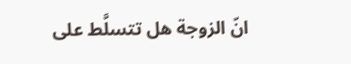انّ الزوجة هل تتسلَّط على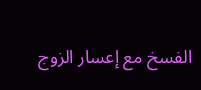الفسخ مع إعسار الزوج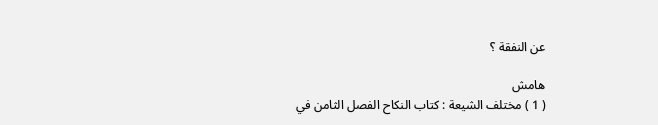عن النفقة ؟

هامش
( 1 ) مختلف الشيعة : كتاب النكاح الفصل الثامن في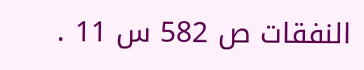النفقات ص 582 س 11 .